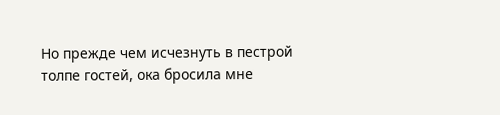Но прежде чем исчезнуть в пестрой толпе гостей, ока бросила мне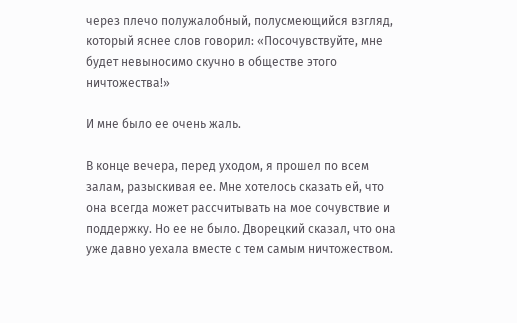через плечо полужалобный, полусмеющийся взгляд, который яснее слов говорил: «Посочувствуйте, мне будет невыносимо скучно в обществе этого ничтожества!»

И мне было ее очень жаль.

В конце вечера, перед уходом, я прошел по всем залам, разыскивая ее. Мне хотелось сказать ей, что она всегда может рассчитывать на мое сочувствие и поддержку. Но ее не было. Дворецкий сказал, что она уже давно уехала вместе с тем самым ничтожеством.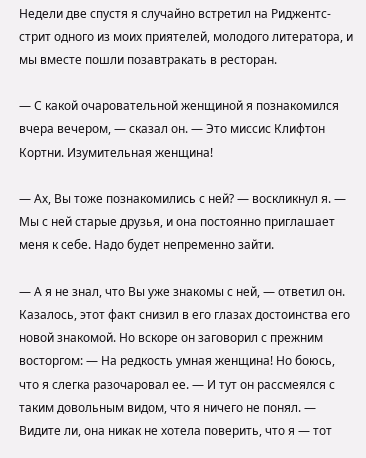Недели две спустя я случайно встретил на Риджентс-стрит одного из моих приятелей, молодого литератора, и мы вместе пошли позавтракать в ресторан.

— С какой очаровательной женщиной я познакомился вчера вечером, — сказал он. — Это миссис Клифтон Кортни. Изумительная женщина!

— Ах, Вы тоже познакомились с ней? — воскликнул я. — Мы с ней старые друзья, и она постоянно приглашает меня к себе. Надо будет непременно зайти.

— А я не знал, что Вы уже знакомы с ней, — ответил он. Казалось, этот факт снизил в его глазах достоинства его новой знакомой. Но вскоре он заговорил с прежним восторгом: — На редкость умная женщина! Но боюсь, что я слегка разочаровал ее. — И тут он рассмеялся с таким довольным видом, что я ничего не понял. — Видите ли, она никак не хотела поверить, что я — тот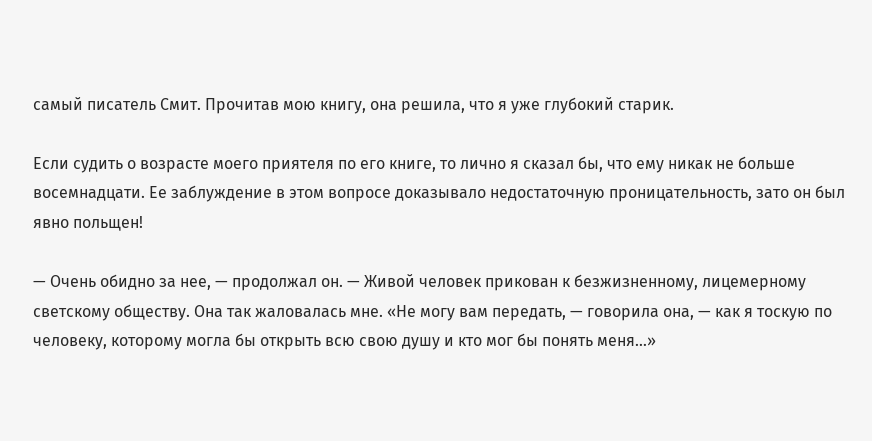самый писатель Смит. Прочитав мою книгу, она решила, что я уже глубокий старик.

Если судить о возрасте моего приятеля по его книге, то лично я сказал бы, что ему никак не больше восемнадцати. Ее заблуждение в этом вопросе доказывало недостаточную проницательность, зато он был явно польщен!

— Очень обидно за нее, — продолжал он. — Живой человек прикован к безжизненному, лицемерному светскому обществу. Она так жаловалась мне. «Не могу вам передать, — говорила она, — как я тоскую по человеку, которому могла бы открыть всю свою душу и кто мог бы понять меня…»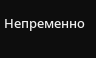Непременно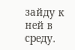зайду к ней в среду.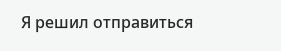Я решил отправиться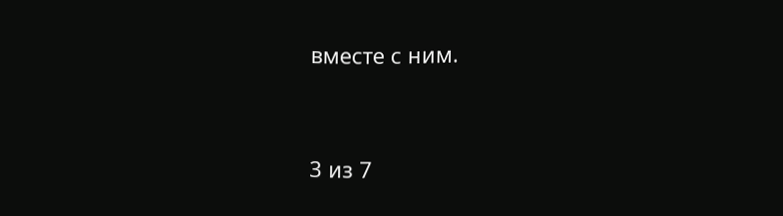вместе с ним.



3 из 7